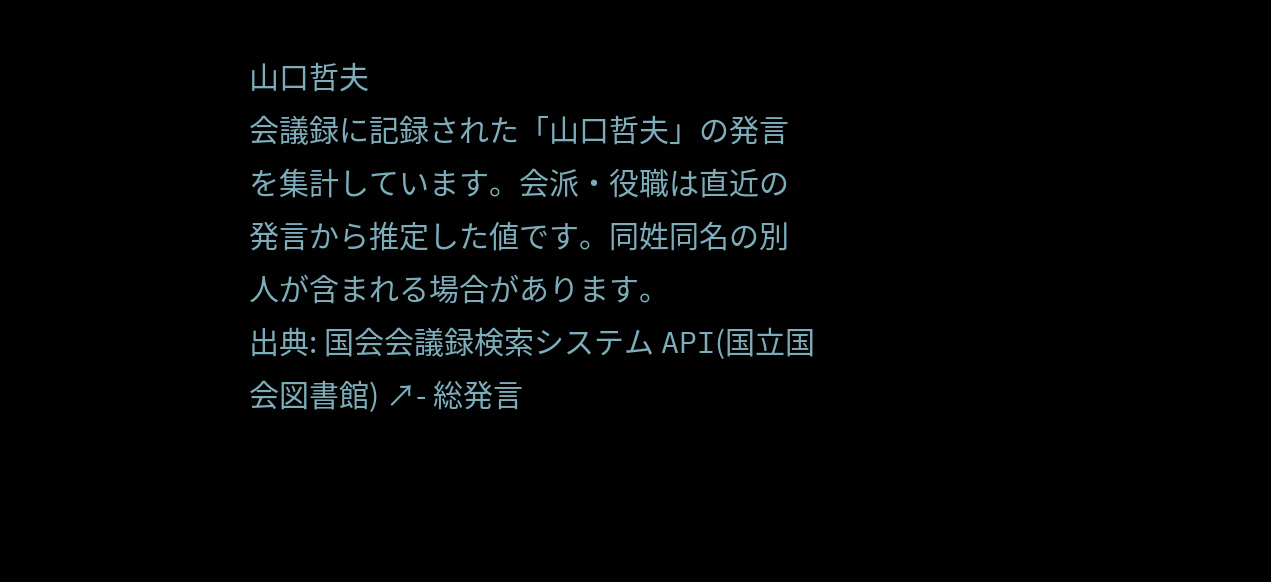山口哲夫
会議録に記録された「山口哲夫」の発言を集計しています。会派・役職は直近の発言から推定した値です。同姓同名の別人が含まれる場合があります。
出典: 国会会議録検索システム API(国立国会図書館) ↗- 総発言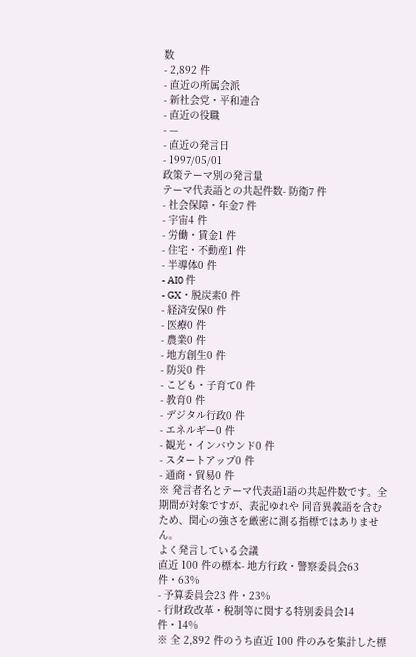数
- 2,892 件
- 直近の所属会派
- 新社会党・平和連合
- 直近の役職
- —
- 直近の発言日
- 1997/05/01
政策テーマ別の発言量
テーマ代表語との共起件数- 防衛7 件
- 社会保障・年金7 件
- 宇宙4 件
- 労働・賃金1 件
- 住宅・不動産1 件
- 半導体0 件
- AI0 件
- GX・脱炭素0 件
- 経済安保0 件
- 医療0 件
- 農業0 件
- 地方創生0 件
- 防災0 件
- こども・子育て0 件
- 教育0 件
- デジタル行政0 件
- エネルギー0 件
- 観光・インバウンド0 件
- スタートアップ0 件
- 通商・貿易0 件
※ 発言者名とテーマ代表語1語の共起件数です。全期間が対象ですが、表記ゆれや 同音異義語を含むため、関心の強さを厳密に測る指標ではありません。
よく発言している会議
直近 100 件の標本- 地方行政・警察委員会63 件・63%
- 予算委員会23 件・23%
- 行財政改革・税制等に関する特別委員会14 件・14%
※ 全 2,892 件のうち直近 100 件のみを集計した標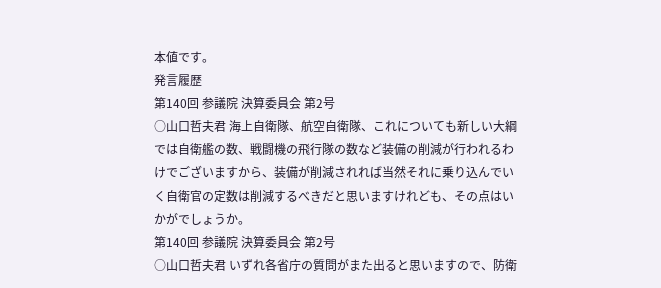本値です。
発言履歴
第140回 参議院 決算委員会 第2号
○山口哲夫君 海上自衛隊、航空自衛隊、これについても新しい大綱では自衛艦の数、戦闘機の飛行隊の数など装備の削減が行われるわけでございますから、装備が削減されれば当然それに乗り込んでいく自衛官の定数は削減するべきだと思いますけれども、その点はいかがでしょうか。
第140回 参議院 決算委員会 第2号
○山口哲夫君 いずれ各省庁の質問がまた出ると思いますので、防衛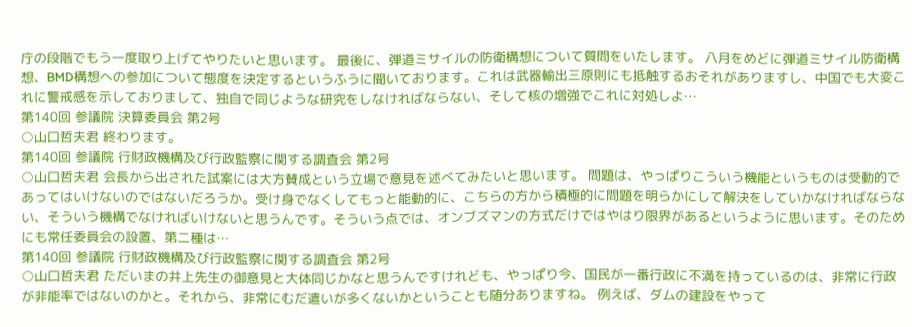庁の段階でもう一度取り上げてやりたいと思います。 最後に、弾道ミサイルの防衛構想について質問をいたします。 八月をめどに弾道ミサイル防衛構想、BMD構想への参加について態度を決定するというふうに聞いております。これは武器輸出三原則にも抵触するおそれがありますし、中国でも大変これに警戒感を示しておりまして、独自で同じような研究をしなければならない、そして核の増強でこれに対処しよ…
第140回 参議院 決算委員会 第2号
○山口哲夫君 終わります。
第140回 参議院 行財政機構及び行政監察に関する調査会 第2号
○山口哲夫君 会長から出された試案には大方賛成という立場で意見を述べてみたいと思います。 問題は、やっぱりこういう機能というものは受動的であってはいけないのではないだろうか。受け身でなくしてもっと能動的に、こちらの方から積極的に問題を明らかにして解決をしていかなければならない、そういう機構でなければいけないと思うんです。そういう点では、オンブズマンの方式だけではやはり限界があるというように思います。そのためにも常任委員会の設置、第二種は…
第140回 参議院 行財政機構及び行政監察に関する調査会 第2号
○山口哲夫君 ただいまの井上先生の御意見と大体同じかなと思うんですけれども、やっぱり今、国民が一番行政に不満を持っているのは、非常に行政が非能率ではないのかと。それから、非常にむだ遣いが多くないかということも随分ありますね。 例えば、ダムの建設をやって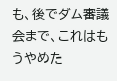も、後でダム審議会まで、これはもうやめた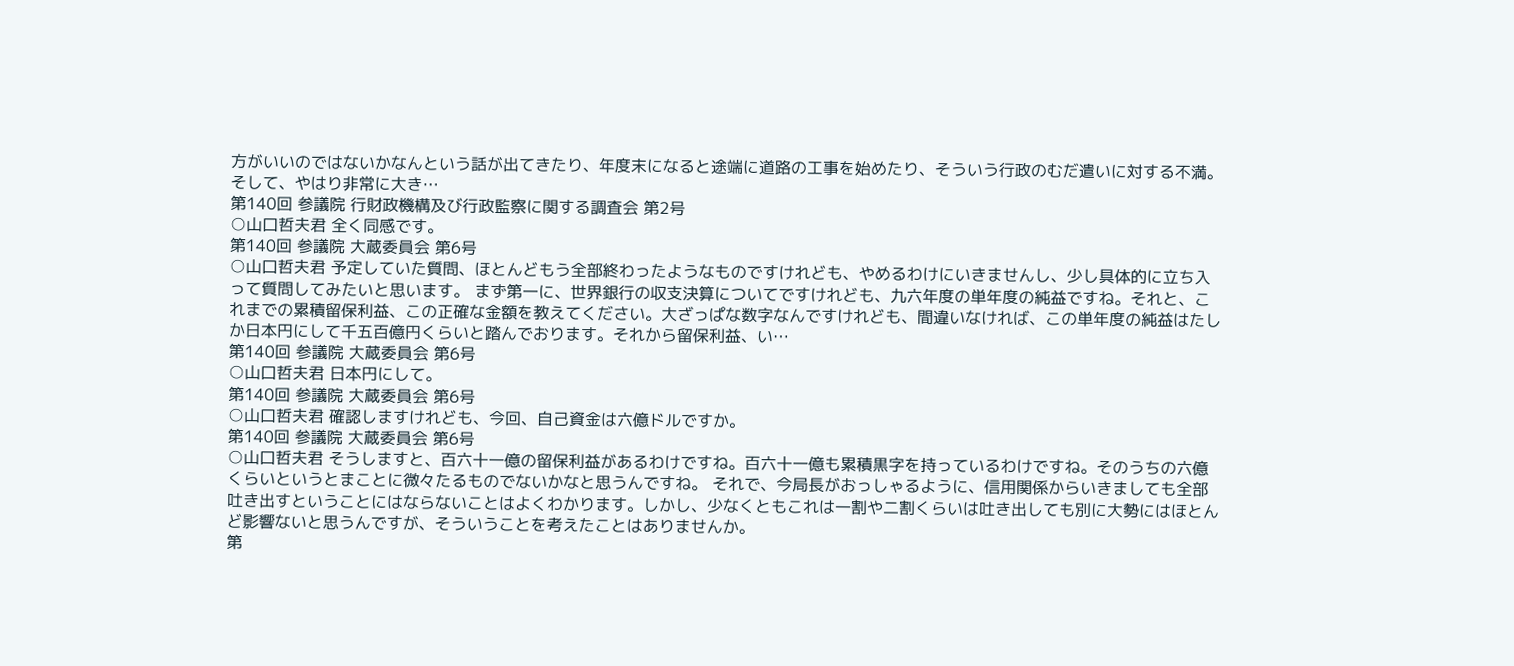方がいいのではないかなんという話が出てきたり、年度末になると途端に道路の工事を始めたり、そういう行政のむだ遣いに対する不満。そして、やはり非常に大き…
第140回 参議院 行財政機構及び行政監察に関する調査会 第2号
○山口哲夫君 全く同感です。
第140回 参議院 大蔵委員会 第6号
○山口哲夫君 予定していた質問、ほとんどもう全部終わったようなものですけれども、やめるわけにいきませんし、少し具体的に立ち入って質問してみたいと思います。 まず第一に、世界銀行の収支決算についてですけれども、九六年度の単年度の純益ですね。それと、これまでの累積留保利益、この正確な金額を教えてください。大ざっぱな数字なんですけれども、間違いなければ、この単年度の純益はたしか日本円にして千五百億円くらいと踏んでおります。それから留保利益、い…
第140回 参議院 大蔵委員会 第6号
○山口哲夫君 日本円にして。
第140回 参議院 大蔵委員会 第6号
○山口哲夫君 確認しますけれども、今回、自己資金は六億ドルですか。
第140回 参議院 大蔵委員会 第6号
○山口哲夫君 そうしますと、百六十一億の留保利益があるわけですね。百六十一億も累積黒字を持っているわけですね。そのうちの六億くらいというとまことに微々たるものでないかなと思うんですね。 それで、今局長がおっしゃるように、信用関係からいきましても全部吐き出すということにはならないことはよくわかります。しかし、少なくともこれは一割や二割くらいは吐き出しても別に大勢にはほとんど影響ないと思うんですが、そういうことを考えたことはありませんか。
第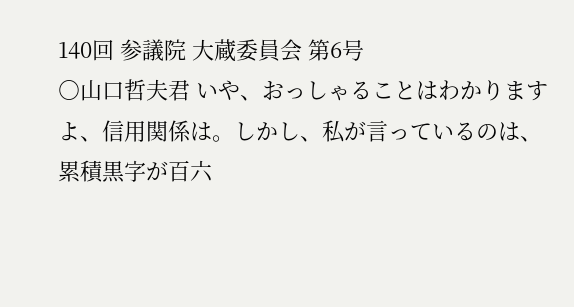140回 参議院 大蔵委員会 第6号
○山口哲夫君 いや、おっしゃることはわかりますよ、信用関係は。しかし、私が言っているのは、累積黒字が百六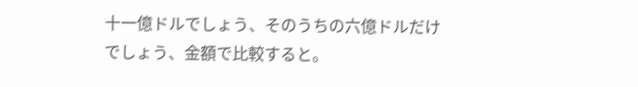十一億ドルでしょう、そのうちの六億ドルだけでしょう、金額で比較すると。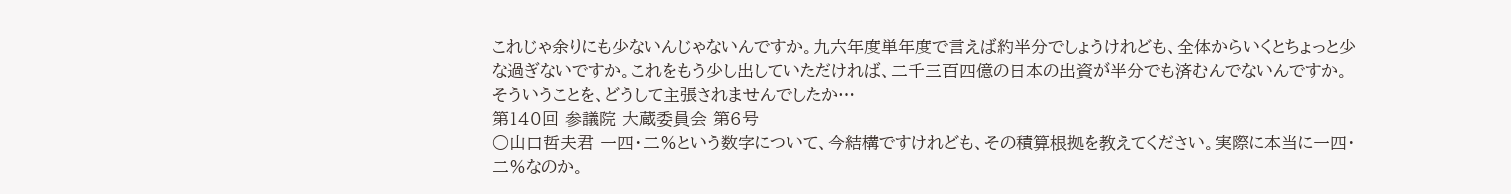これじゃ余りにも少ないんじゃないんですか。九六年度単年度で言えば約半分でしょうけれども、全体からいくとちょっと少な過ぎないですか。これをもう少し出していただければ、二千三百四億の日本の出資が半分でも済むんでないんですか。そういうことを、どうして主張されませんでしたか…
第140回 参議院 大蔵委員会 第6号
○山口哲夫君 一四・二%という数字について、今結構ですけれども、その積算根拠を教えてください。実際に本当に一四・二%なのか。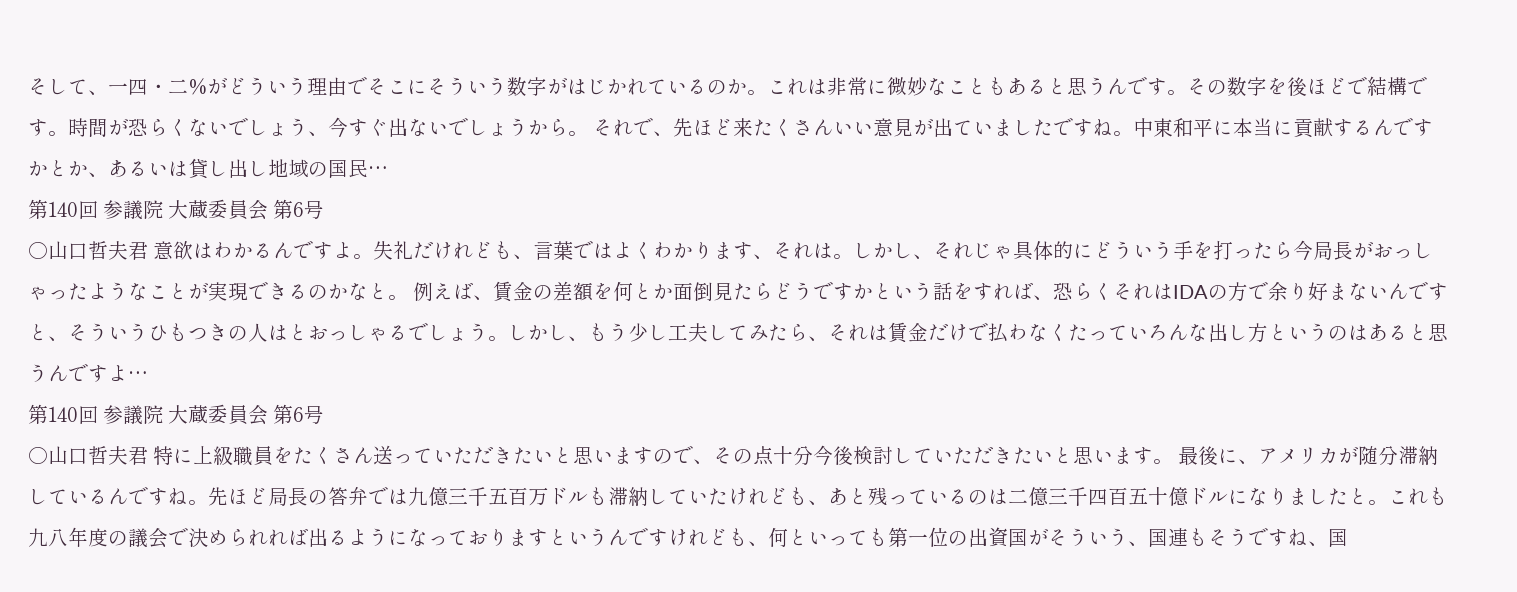そして、一四・二%がどういう理由でそこにそういう数字がはじかれているのか。これは非常に微妙なこともあると思うんです。その数字を後ほどで結構です。時間が恐らくないでしょう、今すぐ出ないでしょうから。 それで、先ほど来たくさんいい意見が出ていましたですね。中東和平に本当に貢献するんですかとか、あるいは貸し出し地域の国民…
第140回 参議院 大蔵委員会 第6号
○山口哲夫君 意欲はわかるんですよ。失礼だけれども、言葉ではよくわかります、それは。しかし、それじゃ具体的にどういう手を打ったら今局長がおっしゃったようなことが実現できるのかなと。 例えば、賃金の差額を何とか面倒見たらどうですかという話をすれば、恐らくそれはIDAの方で余り好まないんですと、そういうひもつきの人はとおっしゃるでしょう。しかし、もう少し工夫してみたら、それは賃金だけで払わなくたっていろんな出し方というのはあると思うんですよ…
第140回 参議院 大蔵委員会 第6号
○山口哲夫君 特に上級職員をたくさん送っていただきたいと思いますので、その点十分今後検討していただきたいと思います。 最後に、アメリカが随分滞納しているんですね。先ほど局長の答弁では九億三千五百万ドルも滞納していたけれども、あと残っているのは二億三千四百五十億ドルになりましたと。これも九八年度の議会で決められれば出るようになっておりますというんですけれども、何といっても第一位の出資国がそういう、国連もそうですね、国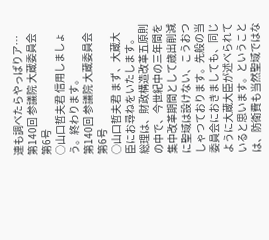連も調べたらやっぱりア…
第140回 参議院 大蔵委員会 第6号
○山口哲夫君 信用しましょう。終わります。
第140回 参議院 大蔵委員会 第6号
○山口哲夫君 まず、大蔵大臣にお尋ねをいたします。 総理は、財政構造改革五原則の中で、今世紀中の三年間を集中改革期間として歳出削減に聖域は設けない、こうおつしゃつております。先般の当委員会におきましても、同じように大蔵大臣が述べられていると思います。ということは、防衛費も当然聖域ではな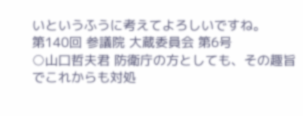いというふうに考えてよろしいですね。
第140回 参議院 大蔵委員会 第6号
○山口哲夫君 防衛庁の方としても、その趣旨でこれからも対処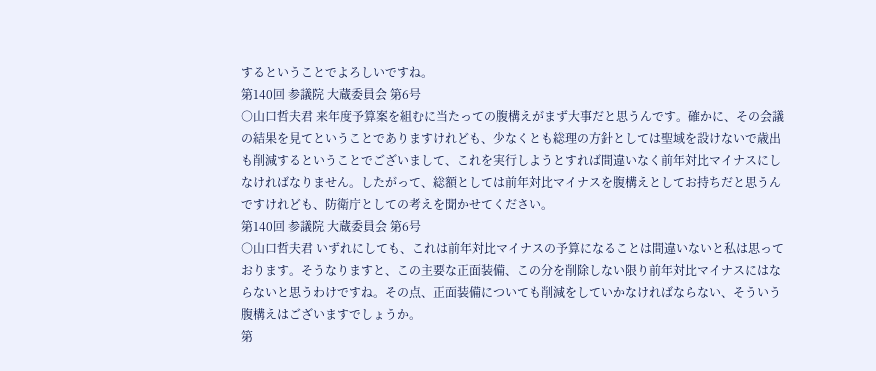するということでよろしいですね。
第140回 参議院 大蔵委員会 第6号
○山口哲夫君 来年度予算案を組むに当たっての腹構えがまず大事だと思うんです。確かに、その会議の結果を見てということでありますけれども、少なくとも総理の方針としては聖域を設けないで歳出も削減するということでございまして、これを実行しようとすれば間違いなく前年対比マイナスにしなければなりません。したがって、総額としては前年対比マイナスを腹構えとしてお持ちだと思うんですけれども、防衛庁としての考えを聞かせてください。
第140回 参議院 大蔵委員会 第6号
○山口哲夫君 いずれにしても、これは前年対比マイナスの予算になることは間違いないと私は思っております。そうなりますと、この主要な正面装備、この分を削除しない限り前年対比マイナスにはならないと思うわけですね。その点、正面装備についても削減をしていかなければならない、そういう腹構えはございますでしょうか。
第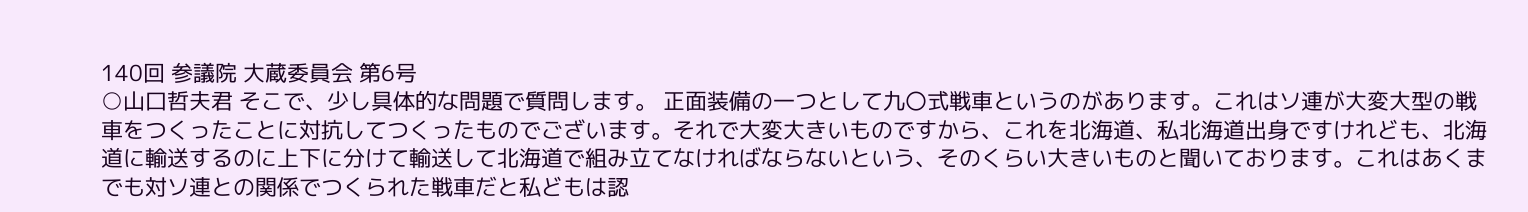140回 参議院 大蔵委員会 第6号
○山口哲夫君 そこで、少し具体的な問題で質問します。 正面装備の一つとして九〇式戦車というのがあります。これはソ連が大変大型の戦車をつくったことに対抗してつくったものでございます。それで大変大きいものですから、これを北海道、私北海道出身ですけれども、北海道に輸送するのに上下に分けて輸送して北海道で組み立てなければならないという、そのくらい大きいものと聞いております。これはあくまでも対ソ連との関係でつくられた戦車だと私どもは認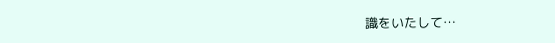識をいたして…